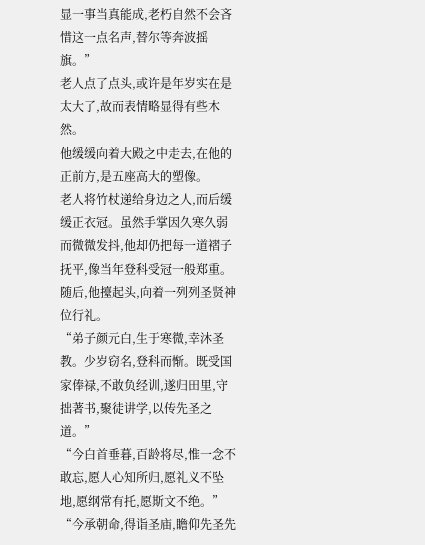显一事当真能成,老朽自然不会吝惜这一点名声,替尔等奔波摇旗。”
老人点了点头,或许是年岁实在是太大了,故而表情略显得有些木然。
他缓缓向着大殿之中走去,在他的正前方,是五座高大的塑像。
老人将竹杖递给身边之人,而后缓缓正衣冠。虽然手掌因久寒久弱而微微发抖,他却仍把每一道褶子抚平,像当年登科受冠一般郑重。
随后,他擡起头,向着一列列圣贤神位行礼。
“弟子颜元白,生于寒微,幸沐圣教。少岁窃名,登科而惭。既受国家俸禄,不敢负经训,遂归田里,守拙著书,聚徒讲学,以传先圣之道。”
“今白首垂暮,百龄将尽,惟一念不敢忘,愿人心知所归,愿礼义不坠地,愿纲常有托,愿斯文不绝。”
“今承朝命,得诣圣庙,瞻仰先圣先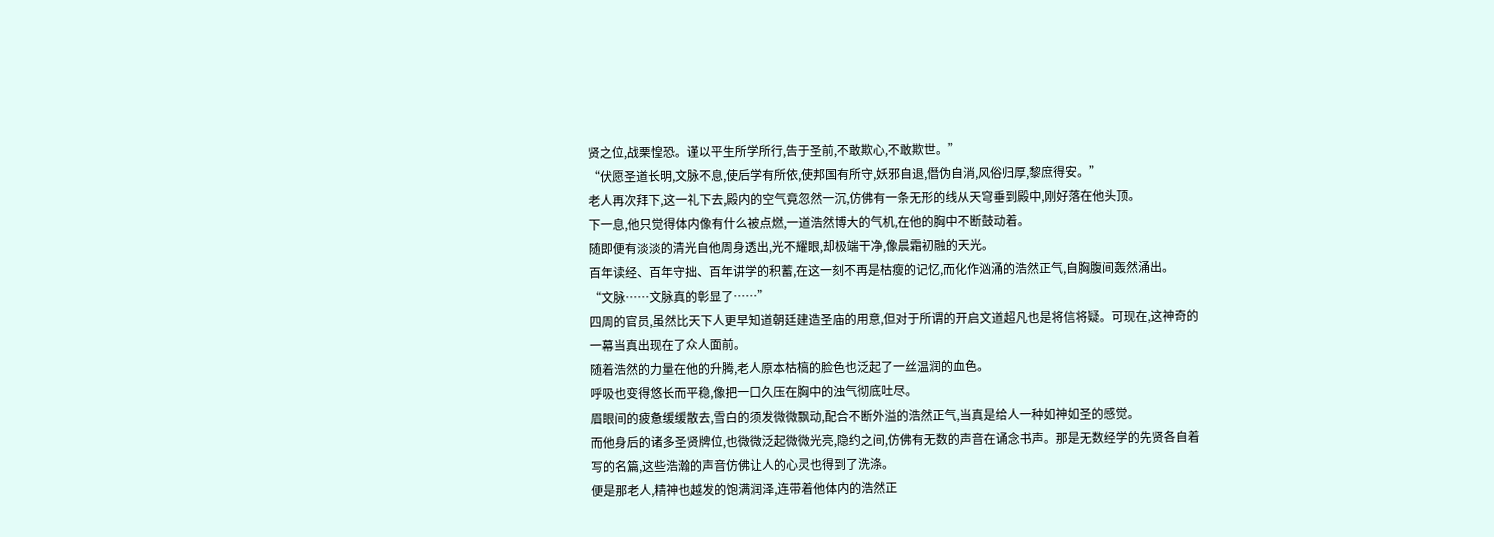贤之位,战栗惶恐。谨以平生所学所行,告于圣前,不敢欺心,不敢欺世。”
“伏愿圣道长明,文脉不息,使后学有所依,使邦国有所守,妖邪自退,僭伪自消,风俗归厚,黎庶得安。”
老人再次拜下,这一礼下去,殿内的空气竟忽然一沉,仿佛有一条无形的线从天穹垂到殿中,刚好落在他头顶。
下一息,他只觉得体内像有什么被点燃,一道浩然博大的气机,在他的胸中不断鼓动着。
随即便有淡淡的清光自他周身透出,光不耀眼,却极端干净,像晨霜初融的天光。
百年读经、百年守拙、百年讲学的积蓄,在这一刻不再是枯瘦的记忆,而化作汹涌的浩然正气,自胸腹间轰然涌出。
“文脉……文脉真的彰显了……”
四周的官员,虽然比天下人更早知道朝廷建造圣庙的用意,但对于所谓的开启文道超凡也是将信将疑。可现在,这神奇的一幕当真出现在了众人面前。
随着浩然的力量在他的升腾,老人原本枯槁的脸色也泛起了一丝温润的血色。
呼吸也变得悠长而平稳,像把一口久压在胸中的浊气彻底吐尽。
眉眼间的疲惫缓缓散去,雪白的须发微微飘动,配合不断外溢的浩然正气,当真是给人一种如神如圣的感觉。
而他身后的诸多圣贤牌位,也微微泛起微微光亮,隐约之间,仿佛有无数的声音在诵念书声。那是无数经学的先贤各自着写的名篇,这些浩瀚的声音仿佛让人的心灵也得到了洗涤。
便是那老人,精神也越发的饱满润泽,连带着他体内的浩然正